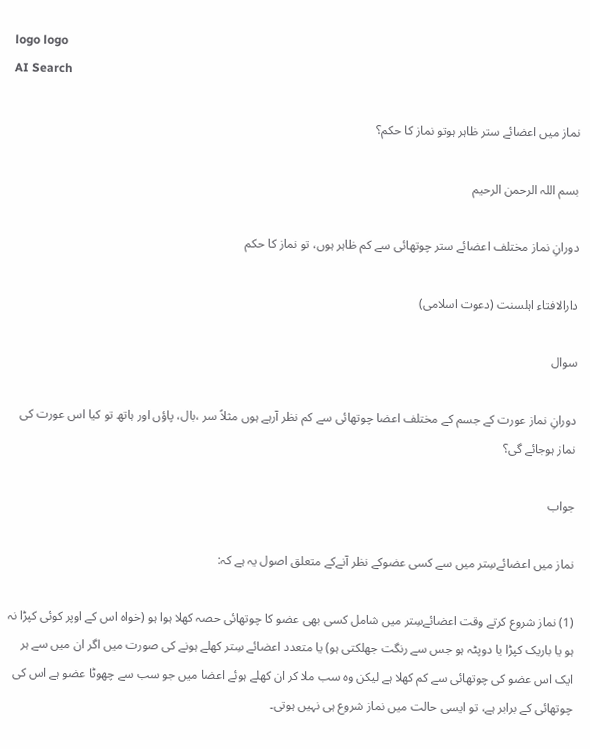logo logo
AI Search

نماز میں اعضائے ستر ظاہر ہوتو نماز کا حکم؟

بسم اللہ الرحمن الرحیم

دورانِ نماز مختلف اعضائے ستر چوتھائی سے کم ظاہر ہوں، تو نماز کا حکم

دارالافتاء اہلسنت (دعوت اسلامی)

سوال

دورانِ نماز عورت کے جسم کے مختلف اعضا چوتھائی سے کم نظر آرہے ہوں مثلاً سر ،بال، پاؤں اور ہاتھ تو کیا اس عورت کی نماز ہوجائے گی؟

جواب

نماز میں اعضائےسِتر میں سے کسی عضوکے نظر آنےکے متعلق اصول یہ ہے کہ:

(1) نماز شروع کرتے وقت اعضائےسِتر میں شامل کسی بھی عضو کا چوتھائی حصہ کھلا ہوا ہو (خواہ اس کے اوپر کوئی کپڑا نہ ہو یا باریک کپڑا یا دوپٹہ ہو جس سے رنگت جھلکتی ہو) یا متعدد اعضائے سِتر کھلے ہونے کی صورت میں اگر ان میں سے ہر ایک اس عضو کی چوتھائی سے کم کھلا ہے لیکن وہ سب ملا کر ان کھلے ہوئے اعضا میں جو سب سے چھوٹا عضو ہے اس کی چوتھائی کے برابر ہے، تو ایسی حالت میں نماز شروع ہی نہیں ہوتی۔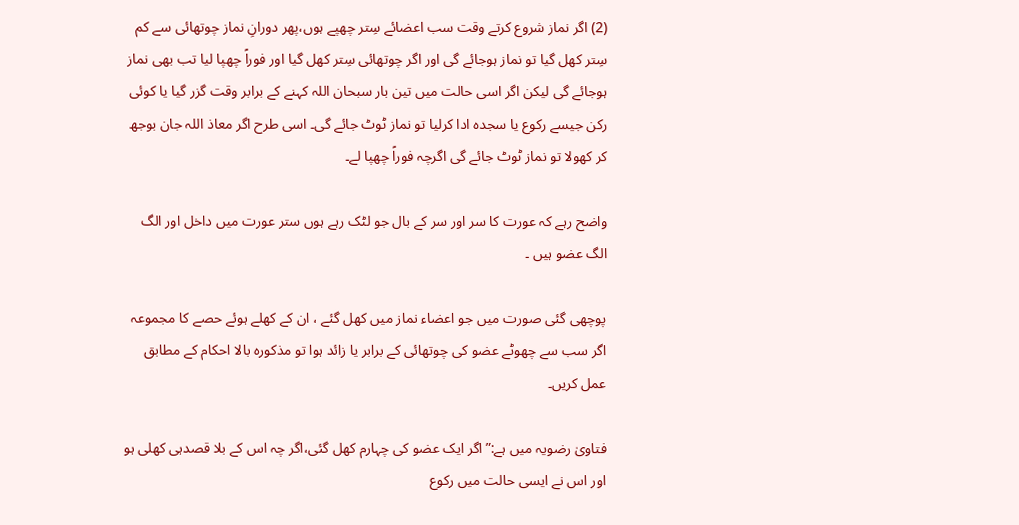(2) اگر نماز شروع کرتے وقت سب اعضائے سِتر چھپے ہوں،پھر دورانِ نماز چوتھائی سے کم سِتر کھل گیا تو نماز ہوجائے گی اور اگر چوتھائی سِتر کھل گیا اور فوراً چھپا لیا تب بھی نماز ہوجائے گی لیکن اگر اسی حالت میں تین بار سبحان اللہ کہنے کے برابر وقت گزر گیا یا کوئی رکن جیسے رکوع یا سجدہ ادا کرلیا تو نماز ٹوٹ جائے گی۔ اسی طرح اگر معاذ اللہ جان بوجھ کر کھولا تو نماز ٹوٹ جائے گی اگرچہ فوراً چھپا لے۔

واضح رہے کہ عورت کا سر اور سر کے بال جو لٹک رہے ہوں ستر عورت میں داخل اور الگ الگ عضو ہیں ۔

پوچھی گئی صورت میں جو اعضاء نماز میں کھل گئے ، ان کے کھلے ہوئے حصے کا مجموعہ اگر سب سے چھوٹے عضو کی چوتھائی کے برابر یا زائد ہوا تو مذکورہ بالا احکام کے مطابق عمل کریں۔

فتاویٰ رضویہ میں ہے:”اگر ایک عضو کی چہارم کھل گئی،اگر چہ اس کے بلا قصدہی کھلی ہو اور اس نے ایسی حالت میں رکوع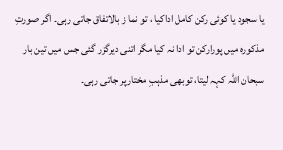یا سجود یا کوئی رکن کامل اداکیا ، تو نما ز بالاتفاق جاتی رہی۔ اگر صورتِ مذکورہ میں پورارکن تو ادا نہ کیا مگر اتنی دیرگزر گئی جس میں تین بار سبحان اللہ کہہ لیتا، توبھی مذہبِ مختارپر جاتی رہی۔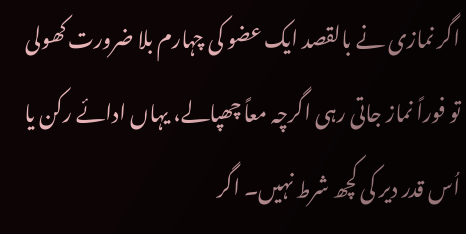اگر نمازی نے بالقصد ایک عضو کی چہارم بلا ضرورت کھولی تو فوراً نماز جاتی رہی اگرچہ معاً چھپالے، یہاں ادائے رکن یا اُس قدر دیر کی کچھ شرط نہیں۔ اگر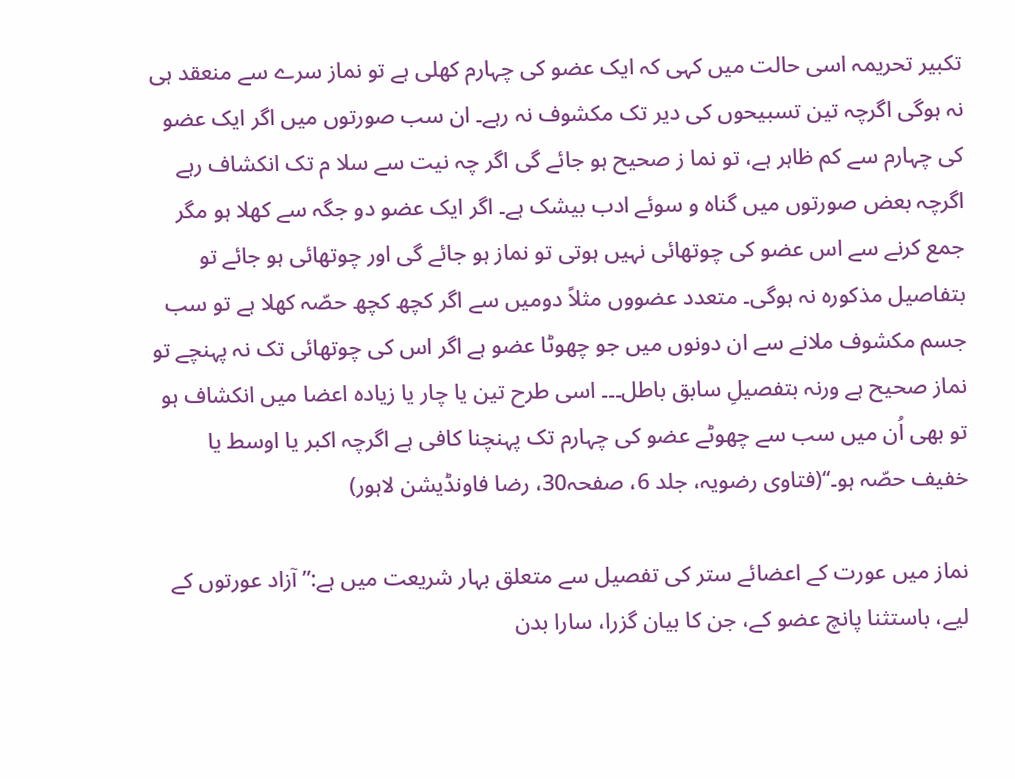تکبیر تحریمہ اسی حالت میں کہی کہ ایک عضو کی چہارم کھلی ہے تو نماز سرے سے منعقد ہی نہ ہوگی اگرچہ تین تسبیحوں کی دیر تک مکشوف نہ رہے۔ ان سب صورتوں میں اگر ایک عضو کی چہارم سے کم ظاہر ہے، تو نما ز صحیح ہو جائے گی اگر چہ نیت سے سلا م تک انکشاف رہے اگرچہ بعض صورتوں میں گناہ و سوئے ادب بیشک ہے۔ اگر ایک عضو دو جگہ سے کھلا ہو مگر جمع کرنے سے اس عضو کی چوتھائی نہیں ہوتی تو نماز ہو جائے گی اور چوتھائی ہو جائے تو بتفاصیل مذکورہ نہ ہوگی۔ متعدد عضووں مثلاً دومیں سے اگر کچھ کچھ حصّہ کھلا ہے تو سب جسم مکشوف ملانے سے ان دونوں میں جو چھوٹا عضو ہے اگر اس کی چوتھائی تک نہ پہنچے تو نماز صحیح ہے ورنہ بتفصیلِ سابق باطل۔۔۔ اسی طرح تین یا چار یا زیادہ اعضا میں انکشاف ہو تو بھی اُن میں سب سے چھوٹے عضو کی چہارم تک پہنچنا کافی ہے اگرچہ اکبر یا اوسط یا خفیف حصّہ ہو۔‘‘(فتاوی رضویہ، جلد 6، صفحہ30، رضا فاونڈیشن لاہور)

نماز میں عورت کے اعضائے ستر کی تفصیل سے متعلق بہار شریعت میں ہے:” آزاد عورتوں کے ليے، باستثنا پانچ عضو کے، جن کا بیان گزرا، سارا بدن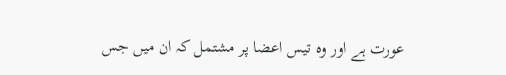عورت ہے اور وہ تیس اعضا پر مشتمل کہ ان میں جس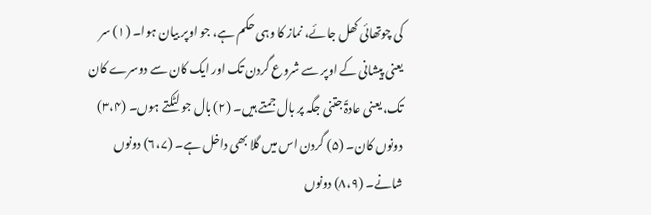کی چوتھائی کھل جائے، نماز کا وہی حکم ہے، جو اوپر بیان ہوا۔ (۱) سر یعنی پیشانی کے اوپر سے شروع گردن تک اور ایک کان سے دوسرے کان تک، یعنی عادۃً جتنی جگہ پر بال جمتے ہیں۔ (۲) بال جو لٹکتے ہوں۔ (۳،۴) دونوں کان۔ (۵) گردن اس میں گلا بھی داخل ہے۔ (۶،۷) دونوں شانے۔ (۸،۹) دونوں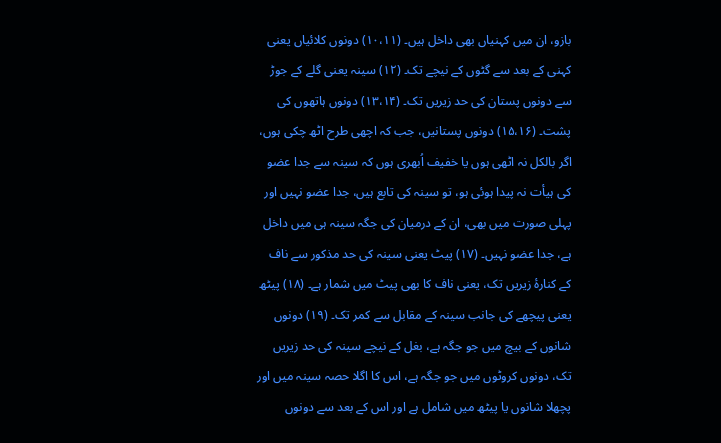بازو، ان میں کہنياں بھی داخل ہیں۔ (۱۰،۱۱) دونوں کلائیاں یعنی کہنی کے بعد سے گٹوں کے نیچے تک۔ (۱۲) سینہ یعنی گلے کے جوڑ سے دونوں پستان کی حد زیریں تک۔ (۱۳،۱۴) دونوں ہاتھوں کی پشت۔ (۱۵،۱۶) دونوں پستانیں، جب کہ اچھی طرح اٹھ چکی ہوں، اگر بالکل نہ اٹھی ہوں يا خفیف اُبھری ہوں کہ سینہ سے جدا عضو کی ہیأت نہ پیدا ہوئی ہو، تو سینہ کی تابع ہیں، جدا عضو نہیں اور پہلی صورت میں بھی، ان کے درمیان کی جگہ سینہ ہی میں داخل ہے، جدا عضو نہیں۔ (۱۷) پیٹ یعنی سینہ کی حد مذکور سے ناف کے کنارۂ زیریں تک، یعنی ناف کا بھی پیٹ میں شمار ہے۔ (۱۸) پیٹھ یعنی پیچھے کی جانب سینہ کے مقابل سے کمر تک۔ (۱۹) دونوں شانوں کے بیچ میں جو جگہ ہے، بغل کے نیچے سینہ کی حد زیریں تک، دونوں کروٹوں میں جو جگہ ہے، اس کا اگلا حصہ سینہ میں اور پچھلا شانوں یا پیٹھ میں شامل ہے اور اس کے بعد سے دونوں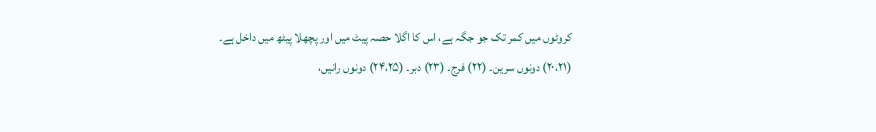کروٹوں میں کمر تک جو جگہ ہے، اس کا اگلا حصہ پیٹ میں اور پچھلا پیٹھ میں داخل ہے۔ (۲۰،۲۱) دونوں سرین۔ (۲۲) فرج۔ (۲۳) دبر۔ (۲۴،۲۵) دونوں رانیں،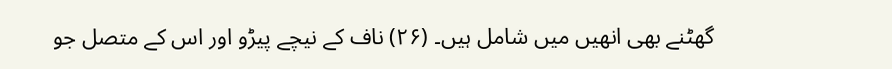گھٹنے بھی انھيں میں شامل ہیں۔ (۲۶) ناف کے نیچے پیڑو اور اس کے متصل جو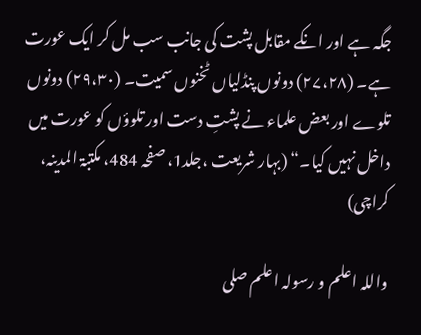جگہ ہے اور انکے مقابل پشت کی جانب سب مل کر ایک عورت ہے۔ (۲۷،۲۸) دونوں پنڈلیاں ٹخنوں سمیت۔ (۲۹،۳۰) دونوں تلوے اور بعض علماء نے پشتِ دست اور تلوؤں کو عورت میں داخل نہیں کیا۔“ (بہار شریعت ،جلد1، صفحہ 484، مکتبۃ المدینہ، کراچی)

واللہ اعلم و رسولہ اعلم صلی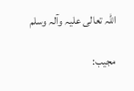اللہ تعالی علیہ وآلہ وسلم

مجیب: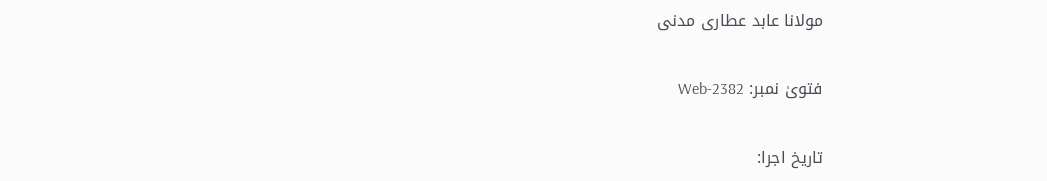مولانا عابد عطاری مدنی

فتویٰ نمبر: Web-2382

تاریخ اجرا: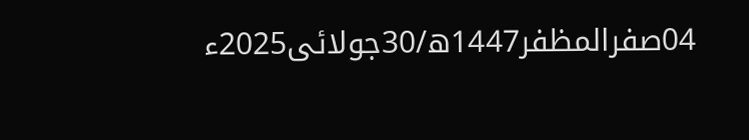04صفرالمظفر1447ھ/30جولائی2025ء